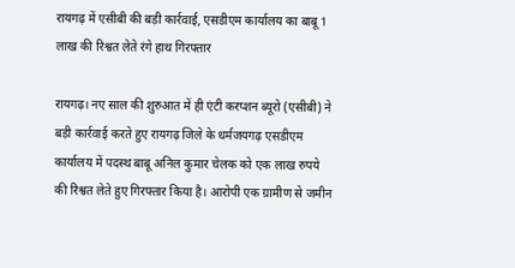रायगढ़ में एसीबी की बड़ी कार्रवाई, एसडीएम कार्यालय का बाबू 1 लाख की रिश्वत लेते रंगे हाथ गिरफ्तार

रायगढ़। नए साल की शुरुआत में ही एंटी करप्शन ब्यूरो (एसीबी) ने बड़ी कार्रवाई करते हुए रायगढ़ जिले के धर्मजयगढ़ एसडीएम कार्यालय में पदस्थ बाबू अनिल कुमार चेलक को एक लाख रुपये की रिश्वत लेते हुए गिरफ्तार किया है। आरोपी एक ग्रामीण से जमीन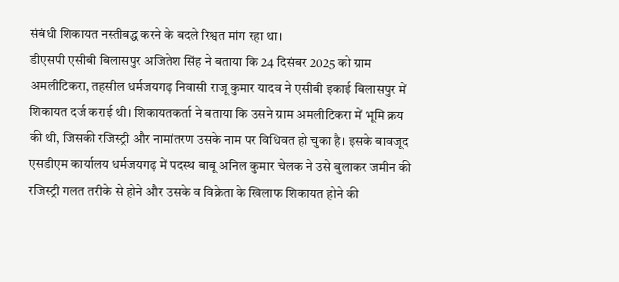संबंधी शिकायत नस्तीबद्ध करने के बदले रिश्वत मांग रहा था।
डीएसपी एसीबी बिलासपुर अजितेश सिंह ने बताया कि 24 दिसंबर 2025 को ग्राम अमलीटिकरा, तहसील धर्मजयगढ़ निवासी राजू कुमार यादव ने एसीबी इकाई बिलासपुर में शिकायत दर्ज कराई थी। शिकायतकर्ता ने बताया कि उसने ग्राम अमलीटिकरा में भूमि क्रय की थी, जिसकी रजिस्ट्री और नामांतरण उसके नाम पर विधिवत हो चुका है। इसके बावजूद एसडीएम कार्यालय धर्मजयगढ़ में पदस्थ बाबू अनिल कुमार चेलक ने उसे बुलाकर जमीन की रजिस्ट्री गलत तरीके से होने और उसके व विक्रेता के खिलाफ शिकायत होने की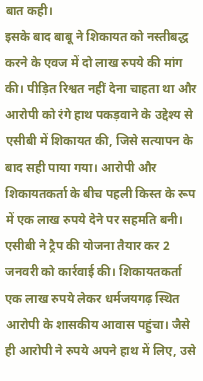बात कही।
इसके बाद बाबू ने शिकायत को नस्तीबद्ध करने के एवज में दो लाख रुपये की मांग की। पीड़ित रिश्वत नहीं देना चाहता था और आरोपी को रंगे हाथ पकड़वाने के उद्देश्य से एसीबी में शिकायत की, जिसे सत्यापन के बाद सही पाया गया। आरोपी और शिकायतकर्ता के बीच पहली किस्त के रूप में एक लाख रुपये देने पर सहमति बनी।
एसीबी ने ट्रैप की योजना तैयार कर 2 जनवरी को कार्रवाई की। शिकायतकर्ता एक लाख रुपये लेकर धर्मजयगढ़ स्थित आरोपी के शासकीय आवास पहुंचा। जैसे ही आरोपी ने रुपये अपने हाथ में लिए, उसे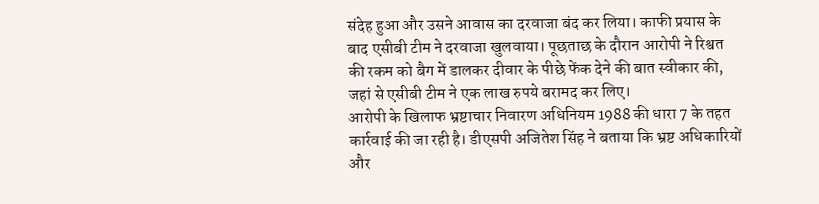संदेह हुआ और उसने आवास का दरवाजा बंद कर लिया। काफी प्रयास के बाद एसीबी टीम ने दरवाजा खुलवाया। पूछताछ के दौरान आरोपी ने रिश्वत की रकम को बैग में डालकर दीवार के पीछे फेंक देने की बात स्वीकार की, जहां से एसीबी टीम ने एक लाख रुपये बरामद कर लिए।
आरोपी के खिलाफ भ्रष्टाचार निवारण अधिनियम 1988 की धारा 7 के तहत कार्रवाई की जा रही है। डीएसपी अजितेश सिंह ने बताया कि भ्रष्ट अधिकारियों और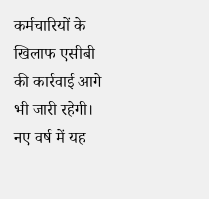कर्मचारियों के खिलाफ एसीबी की कार्रवाई आगे भी जारी रहेगी। नए वर्ष में यह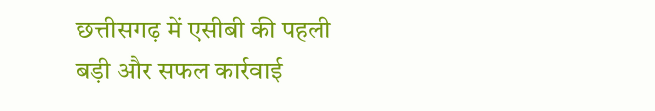छत्तीसगढ़ में एसीबी की पहली बड़ी और सफल कार्रवाई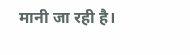मानी जा रही है।